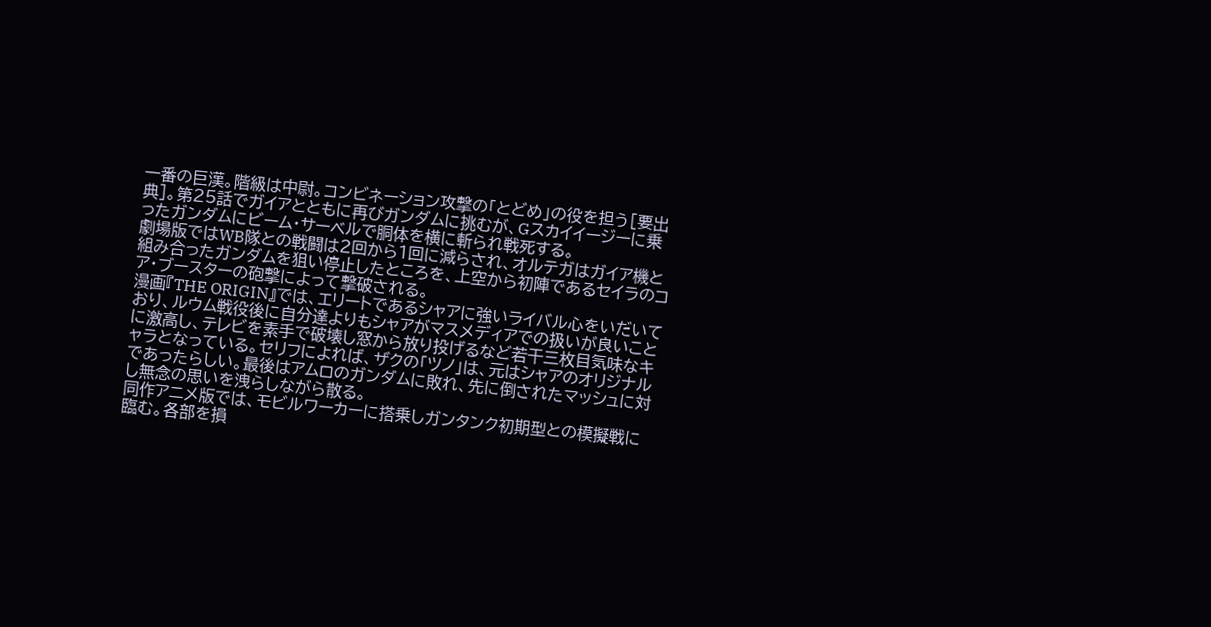一番の巨漢。階級は中尉。コンビネーション攻撃の「とどめ」の役を担う[要出典]。第25話でガイアとともに再びガンダムに挑むが、Gスカイイージーに乗ったガンダムにビーム・サーベルで胴体を横に斬られ戦死する。
劇場版ではWB隊との戦闘は2回から1回に減らされ、オルテガはガイア機と組み合ったガンダムを狙い停止したところを、上空から初陣であるセイラのコア・ブースターの砲撃によって撃破される。
漫画『THE ORIGIN』では、エリートであるシャアに強いライバル心をいだいており、ルウム戦役後に自分達よりもシャアがマスメディアでの扱いが良いことに激高し、テレビを素手で破壊し窓から放り投げるなど若干三枚目気味なキャラとなっている。セリフによれば、ザクの「ツノ」は、元はシャアのオリジナルであったらしい。最後はアムロのガンダムに敗れ、先に倒されたマッシュに対し無念の思いを洩らしながら散る。
同作アニメ版では、モビルワーカーに搭乗しガンタンク初期型との模擬戦に臨む。各部を損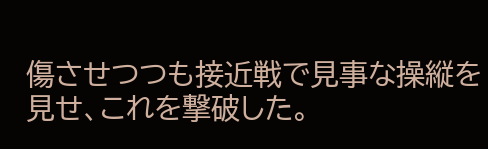傷させつつも接近戦で見事な操縦を見せ、これを撃破した。